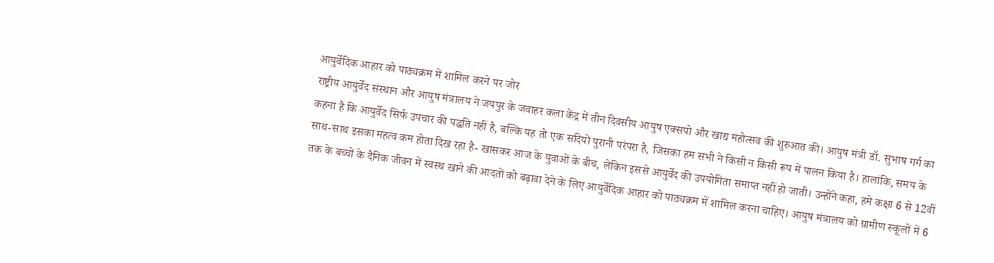आयुर्वेदिक आहार को पाठ्यक्रम में शामिल करने पर जोर
राष्ट्रीय आयुर्वेद संस्थान और आयुष मंत्रालय ने जयपुर के जवाहर कला केंद्र में तीन दिवसीय आयुष एक्सपो और खाद्य महोत्सव की शुरुआत की। आयुष मंत्री डॉ. सुभाष गर्ग का कहना है कि आयुर्वेद सिर्फ उपचार की पद्धति नहीं है, बल्कि यह तो एक सदियों पुरानी परंपरा है, जिसका हम सभी ने किसी न किसी रूप में पालन किया है। हालांकि, समय के साथ-साथ इसका महत्व कम होता दिख रहा है- खासकर आज के युवाओं के बीच, लेकिन इससे आयुर्वेद की उपयोगिता समाप्त नहीं हो जाती। उन्होंने कहा, हमे कक्षा 6 से 12वीं तक के बच्चों के दैनिक जीवन में स्वस्थ खाने की आदतों को बढ़ावा देने के लिए आयुर्वेदिक आहार को पाठ्यक्रम में शामिल करना चाहिए। आयुष मंत्रालय को ग्रामीण स्कूलों में 6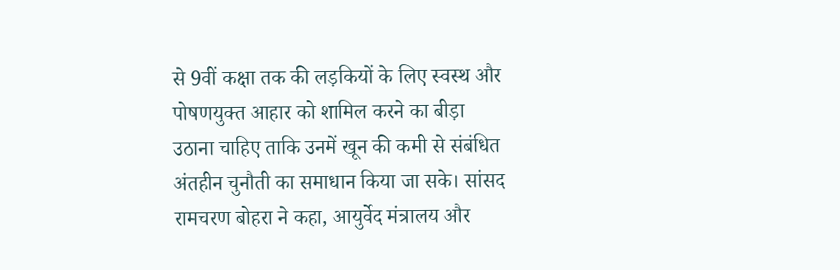से 9वीं कक्षा तक की लड़कियों के लिए स्वस्थ और पोषणयुक्त आहार को शामिल करने का बीड़ा उठाना चाहिए ताकि उनमें खून की कमी से संबंधित अंतहीन चुनौती का समाधान किया जा सके। सांसद रामचरण बोहरा ने कहा, आयुर्वेद मंत्रालय और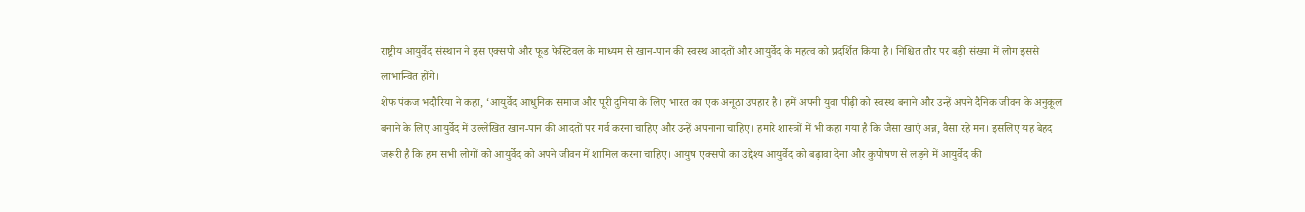राष्ट्रीय आयुर्वेद संस्थान ने इस एक्सपो और फूड फेस्टिवल के माध्यम से खान-पान की स्वस्थ आदतों और आयुर्वेद के महत्व को प्रदर्शित किया है। निश्चित तौर पर बड़ी संख्या में लोग इससे लाभान्वित होंगे।
शेफ पंकज भदौरिया ने कहा, ‘आयुर्वेद आधुनिक समाज और पूरी दुनिया के लिए भारत का एक अनूठा उपहार है। हमें अपनी युवा पीढ़ी को स्वस्थ बनाने और उन्हें अपने दैनिक जीवन के अनुकूल बनाने के लिए आयुर्वेद में उल्लेखित खान-पान की आदतों पर गर्व करना चाहिए और उन्हें अपनाना चाहिए। हमारे शास्त्रों में भी कहा गया है कि जैसा खाएं अन्न, वैसा रहे मन। इसलिए यह बेहद जरूरी है कि हम सभी लोगों को आयुर्वेद को अपने जीवन में शामिल करना चाहिए। आयुष एक्सपो का उद्देश्य आयुर्वेद को बढ़ावा देना और कुपोषण से लड़ने में आयुर्वेद की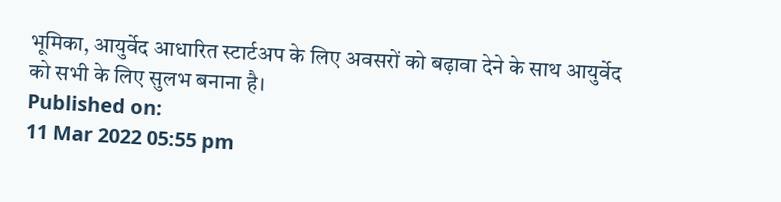भूमिका, आयुर्वेद आधारित स्टार्टअप के लिए अवसरों को बढ़ावा देने के साथ आयुर्वेद को सभी के लिए सुलभ बनाना है।
Published on:
11 Mar 2022 05:55 pm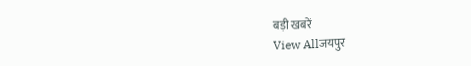बड़ी खबरें
View Allजयपुर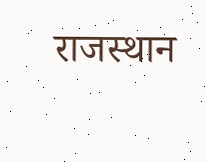राजस्थान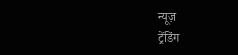न्यूज़
ट्रेंडिंग